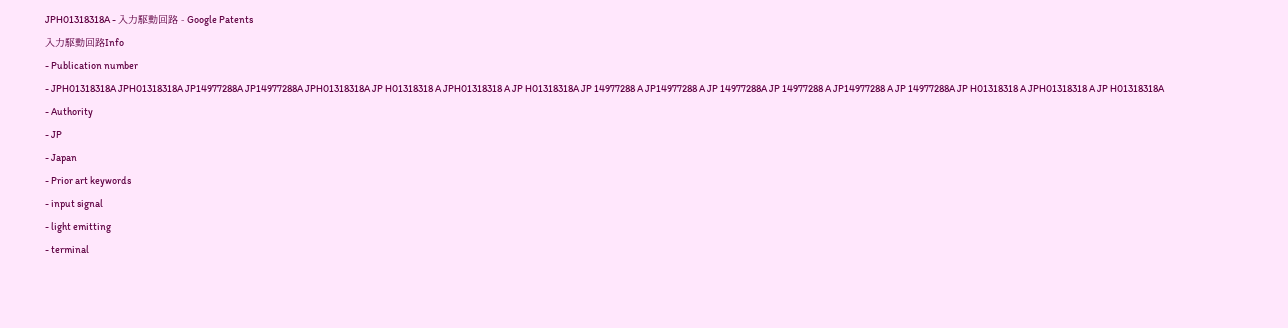JPH01318318A - 入力駆動回路 - Google Patents
入力駆動回路Info
- Publication number
- JPH01318318A JPH01318318A JP14977288A JP14977288A JPH01318318A JP H01318318 A JPH01318318 A JP H01318318A JP 14977288 A JP14977288 A JP 14977288A JP 14977288 A JP14977288 A JP 14977288A JP H01318318 A JPH01318318 A JP H01318318A
- Authority
- JP
- Japan
- Prior art keywords
- input signal
- light emitting
- terminal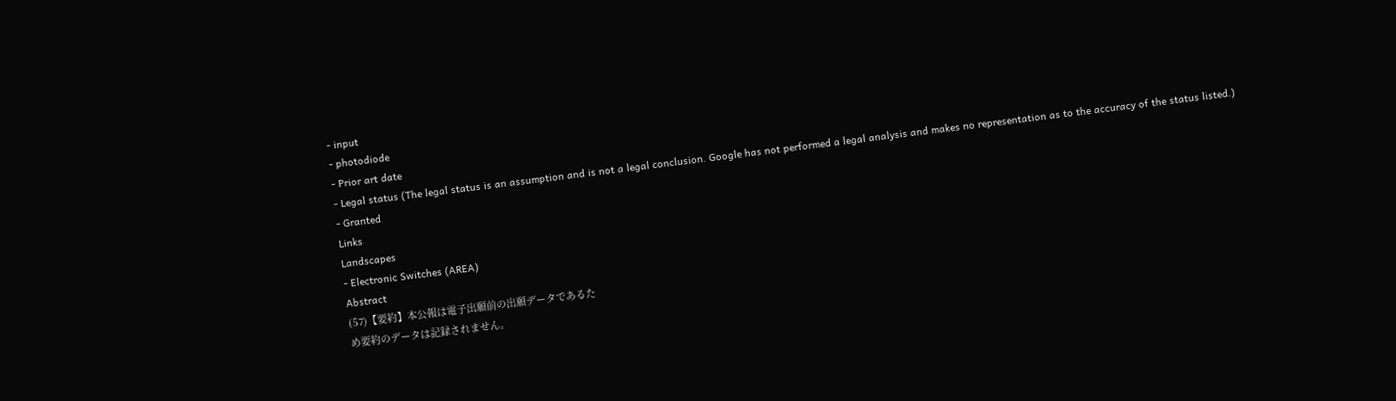- input
- photodiode
- Prior art date
- Legal status (The legal status is an assumption and is not a legal conclusion. Google has not performed a legal analysis and makes no representation as to the accuracy of the status listed.)
- Granted
Links
Landscapes
- Electronic Switches (AREA)
Abstract
(57)【要約】本公報は電子出願前の出願データであるた
め要約のデータは記録されません。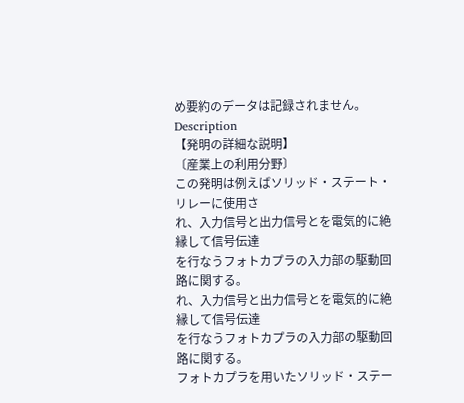め要約のデータは記録されません。
Description
【発明の詳細な説明】
〔産業上の利用分野〕
この発明は例えばソリッド・ステート・リレーに使用さ
れ、入力信号と出力信号とを電気的に絶縁して信号伝達
を行なうフォトカプラの入力部の駆動回路に関する。
れ、入力信号と出力信号とを電気的に絶縁して信号伝達
を行なうフォトカプラの入力部の駆動回路に関する。
フォトカプラを用いたソリッド・ステー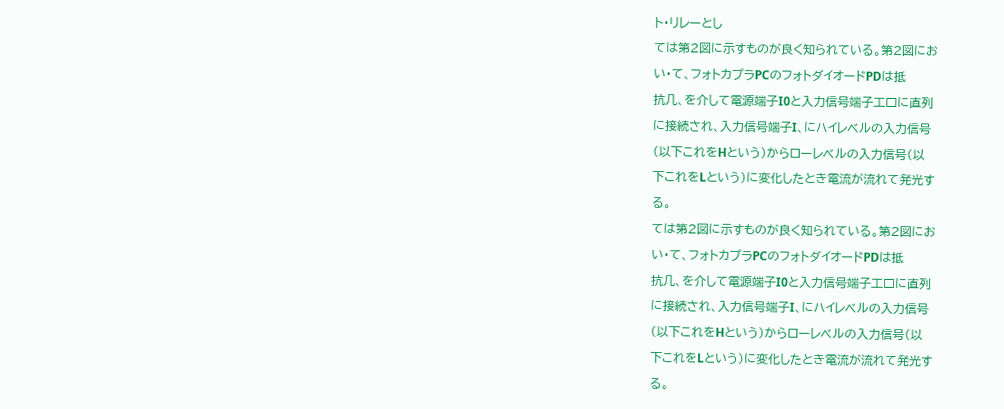ト・リレーとし
ては第2図に示すものが良く知られている。第2図にお
い・て、フォトカプラPCのフォトダイオードPDは抵
抗几、を介して電源端子I0と入力信号端子工□に直列
に接続され、入力信号端子I、にハイレベルの入力信号
(以下これをHという)からローレベルの入力信号(以
下これをLという)に変化したとき電流が流れて発光す
る。
ては第2図に示すものが良く知られている。第2図にお
い・て、フォトカプラPCのフォトダイオードPDは抵
抗几、を介して電源端子I0と入力信号端子工□に直列
に接続され、入力信号端子I、にハイレベルの入力信号
(以下これをHという)からローレベルの入力信号(以
下これをLという)に変化したとき電流が流れて発光す
る。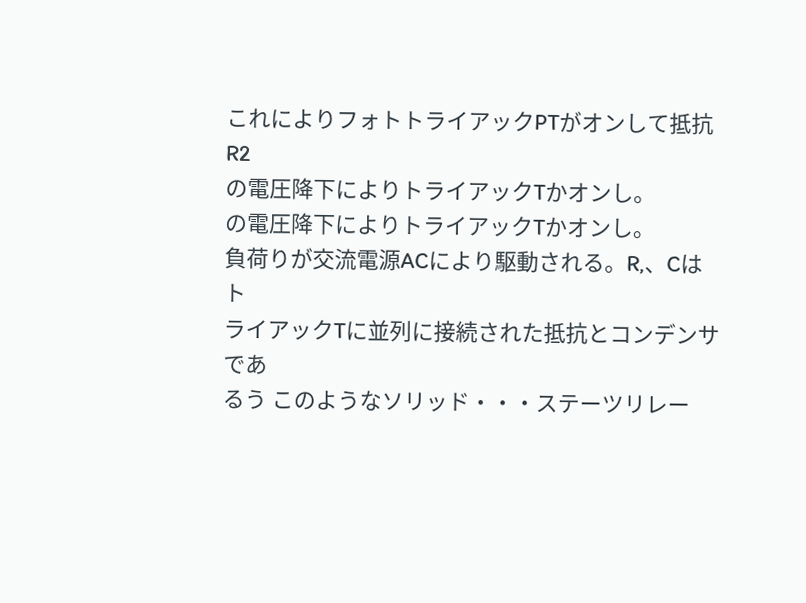これによりフォトトライアックPTがオンして抵抗R2
の電圧降下によりトライアックTかオンし。
の電圧降下によりトライアックTかオンし。
負荷りが交流電源ACにより駆動される。R,、Cはト
ライアックTに並列に接続された抵抗とコンデンサであ
るう このようなソリッド・・・ステーツリレー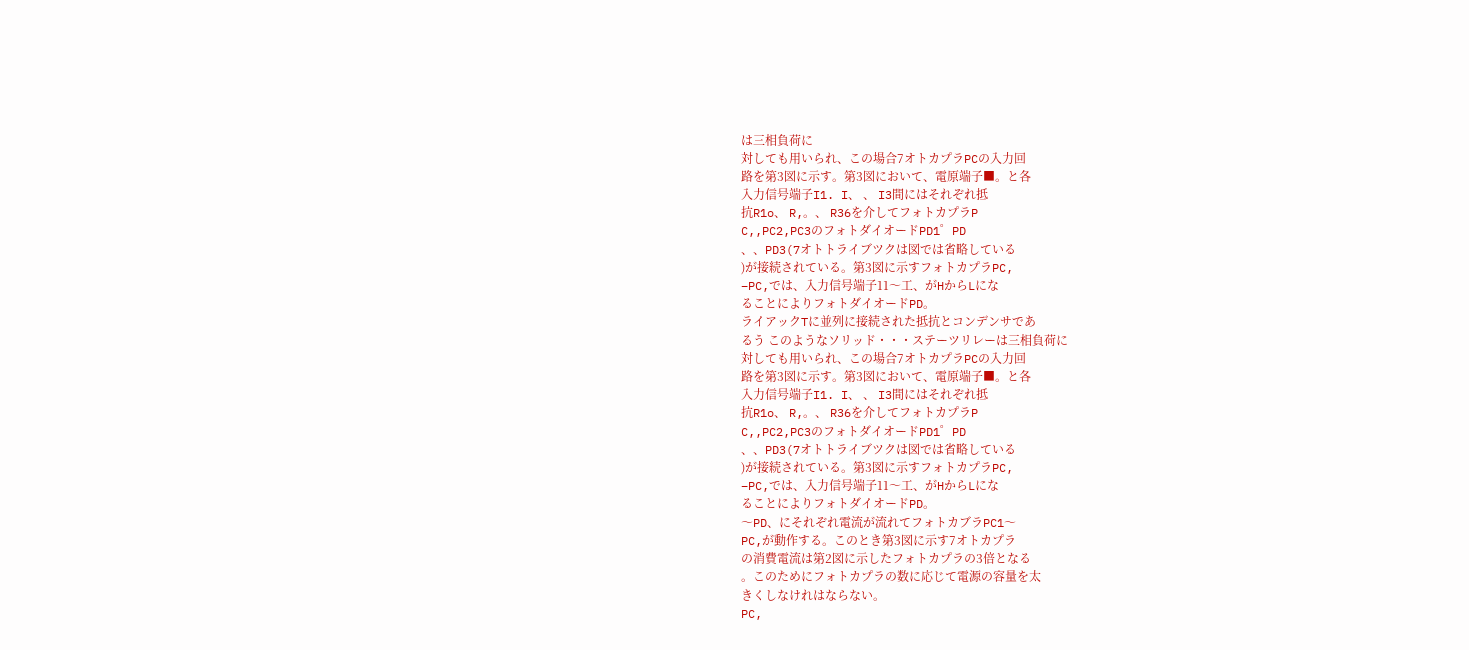は三相負荷に
対しても用いられ、この場合7オトカプラPCの入力回
路を第3図に示す。第3図において、電原端子■。と各
入力信号端子I1. I、 、 I3間にはそれぞれ抵
抗R1o、 R,。、 R36を介してフォトカプラP
C,,PC2,PC3のフォトダイオードPD1゜PD
、、PD3(7オトトライブツクは図では省略している
)が接続されている。第3図に示すフォトカプラPC,
−PC,では、入力信号端子11〜工、がHからLにな
ることによりフォトダイオードPD。
ライアックTに並列に接続された抵抗とコンデンサであ
るう このようなソリッド・・・ステーツリレーは三相負荷に
対しても用いられ、この場合7オトカプラPCの入力回
路を第3図に示す。第3図において、電原端子■。と各
入力信号端子I1. I、 、 I3間にはそれぞれ抵
抗R1o、 R,。、 R36を介してフォトカプラP
C,,PC2,PC3のフォトダイオードPD1゜PD
、、PD3(7オトトライブツクは図では省略している
)が接続されている。第3図に示すフォトカプラPC,
−PC,では、入力信号端子11〜工、がHからLにな
ることによりフォトダイオードPD。
〜PD、にそれぞれ電流が流れてフォトカブラPC1〜
PC,が動作する。このとき第3図に示す7オトカプラ
の消費電流は第2図に示したフォトカプラの3倍となる
。このためにフォトカプラの数に応じて電源の容量を太
きくしなけれはならない。
PC,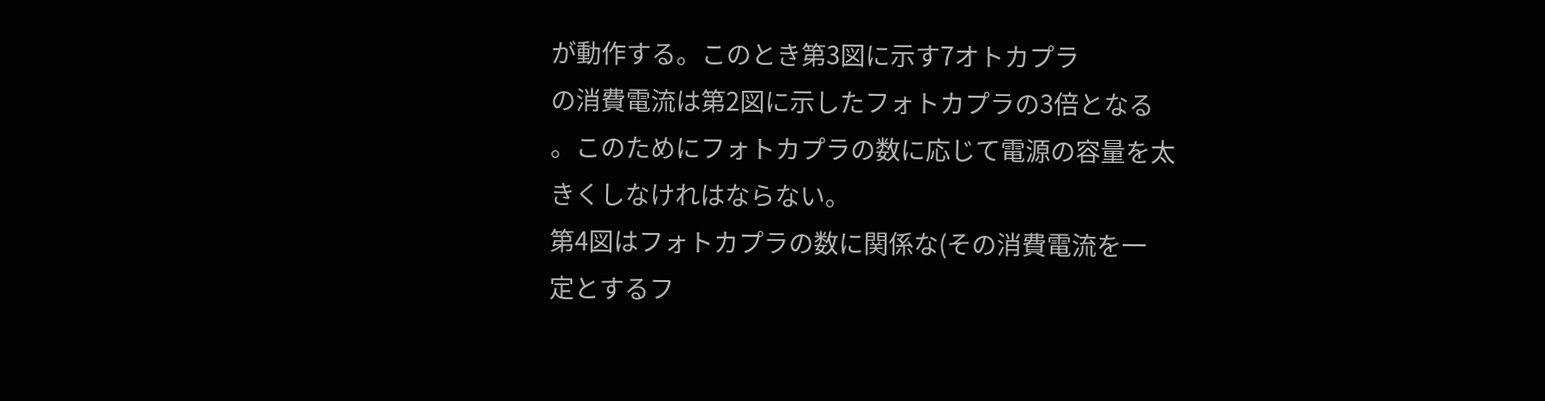が動作する。このとき第3図に示す7オトカプラ
の消費電流は第2図に示したフォトカプラの3倍となる
。このためにフォトカプラの数に応じて電源の容量を太
きくしなけれはならない。
第4図はフォトカプラの数に関係な(その消費電流を一
定とするフ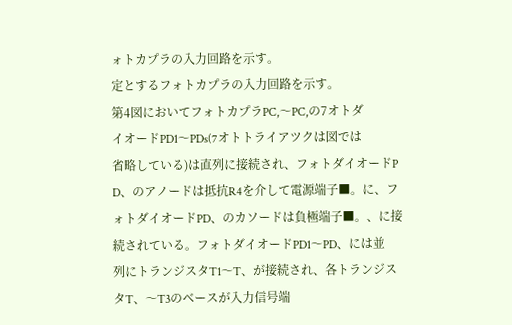ォトカプラの入力回路を示す。
定とするフォトカプラの入力回路を示す。
第4図においてフォトカプラPC,〜PC,の7オトダ
イオードPD1〜PDs(7オトトライアツクは図では
省略している)は直列に接続され、フォトダイオードP
D、のアノードは抵抗R4を介して電源端子■。に、フ
ォトダイオードPD、のカソードは負極端子■。、に接
続されている。フォトダイオードPD1〜PD、には並
列にトランジスタT1〜T、が接続され、各トランジス
タT、〜T3のベースが入力信号端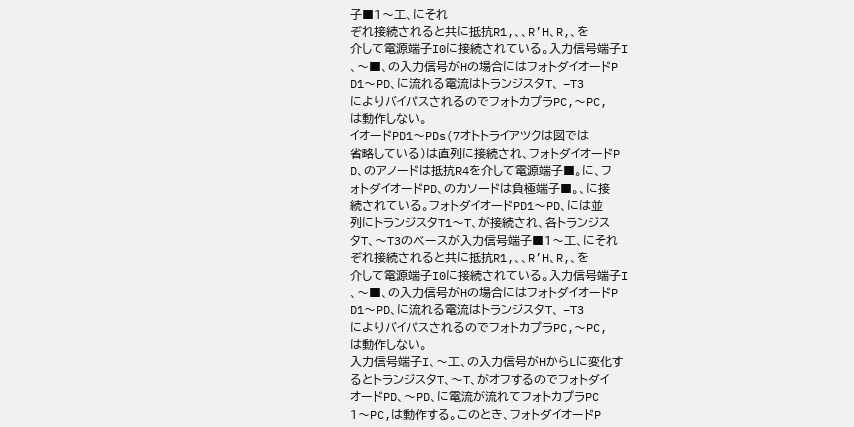子■1〜工、にそれ
ぞれ接続されると共に抵抗R1,、、R’H、R,、を
介して電源端子I0に接続されている。入力信号端子I
、〜■、の入力信号がHの場合にはフォトダイオードP
D1〜PD、に流れる電流はトランジスタT、 −T3
によりバイパスされるのでフォトカプラPC,〜PC,
は動作しない。
イオードPD1〜PDs(7オトトライアツクは図では
省略している)は直列に接続され、フォトダイオードP
D、のアノードは抵抗R4を介して電源端子■。に、フ
ォトダイオードPD、のカソードは負極端子■。、に接
続されている。フォトダイオードPD1〜PD、には並
列にトランジスタT1〜T、が接続され、各トランジス
タT、〜T3のベースが入力信号端子■1〜工、にそれ
ぞれ接続されると共に抵抗R1,、、R’H、R,、を
介して電源端子I0に接続されている。入力信号端子I
、〜■、の入力信号がHの場合にはフォトダイオードP
D1〜PD、に流れる電流はトランジスタT、 −T3
によりバイパスされるのでフォトカプラPC,〜PC,
は動作しない。
入力信号端子I、〜工、の入力信号がHからLに変化す
るとトランジスタT、〜T、がオフするのでフォトダイ
オードPD、〜PD、に電流が流れてフォトカプラPC
1〜PC,は動作する。このとき、フォトダイオードP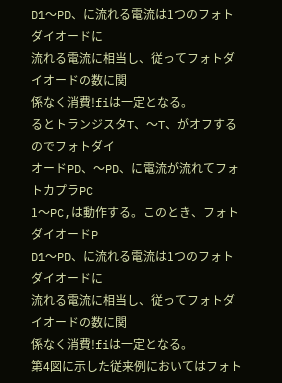D1〜PD、に流れる電流は1つのフォトダイオードに
流れる電流に相当し、従ってフォトダイオードの数に関
係なく消費!fiは一定となる。
るとトランジスタT、〜T、がオフするのでフォトダイ
オードPD、〜PD、に電流が流れてフォトカプラPC
1〜PC,は動作する。このとき、フォトダイオードP
D1〜PD、に流れる電流は1つのフォトダイオードに
流れる電流に相当し、従ってフォトダイオードの数に関
係なく消費!fiは一定となる。
第4図に示した従来例においてはフォト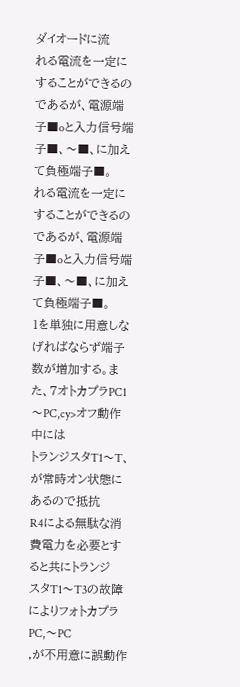ダイオードに流
れる電流を一定にすることができるのであるが、電源端
子■oと入力信号端子■、〜■、に加えて負極端子■。
れる電流を一定にすることができるのであるが、電源端
子■oと入力信号端子■、〜■、に加えて負極端子■。
1を単独に用意しなげればならず端子数が増加する。ま
た、7オトカプラPC1〜PC,cy>オフ動作中には
トランジスタT1〜T、が常時オン状態にあるので抵抗
R4による無駄な消費電力を必要とすると共にトランジ
スタT1〜T3の故障によりフォトカプラPC,〜PC
,が不用意に誤動作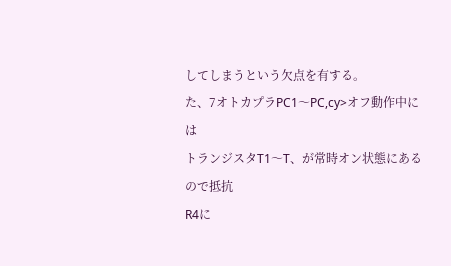してしまうという欠点を有する。
た、7オトカプラPC1〜PC,cy>オフ動作中には
トランジスタT1〜T、が常時オン状態にあるので抵抗
R4に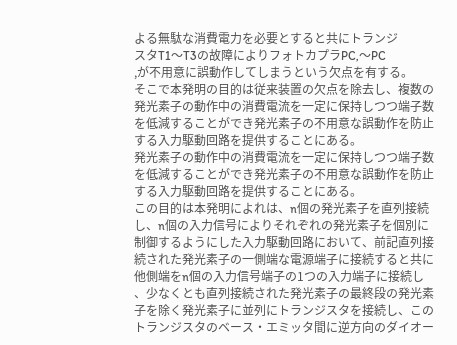よる無駄な消費電力を必要とすると共にトランジ
スタT1〜T3の故障によりフォトカプラPC,〜PC
,が不用意に誤動作してしまうという欠点を有する。
そこで本発明の目的は従来装置の欠点を除去し、複数の
発光素子の動作中の消費電流を一定に保持しつつ端子数
を低減することができ発光素子の不用意な誤動作を防止
する入力駆動回路を提供することにある。
発光素子の動作中の消費電流を一定に保持しつつ端子数
を低減することができ発光素子の不用意な誤動作を防止
する入力駆動回路を提供することにある。
この目的は本発明によれは、n個の発光素子を直列接続
し、n個の入力信号によりそれぞれの発光素子を個別に
制御するようにした入力駆動回路において、前記直列接
続された発光素子の一側端な電源端子に接続すると共に
他側端をn個の入力信号端子の1つの入力端子に接続し
、少なくとも直列接続された発光素子の最終段の発光素
子を除く発光素子に並列にトランジスタを接続し、この
トランジスタのベース・エミッタ間に逆方向のダイオー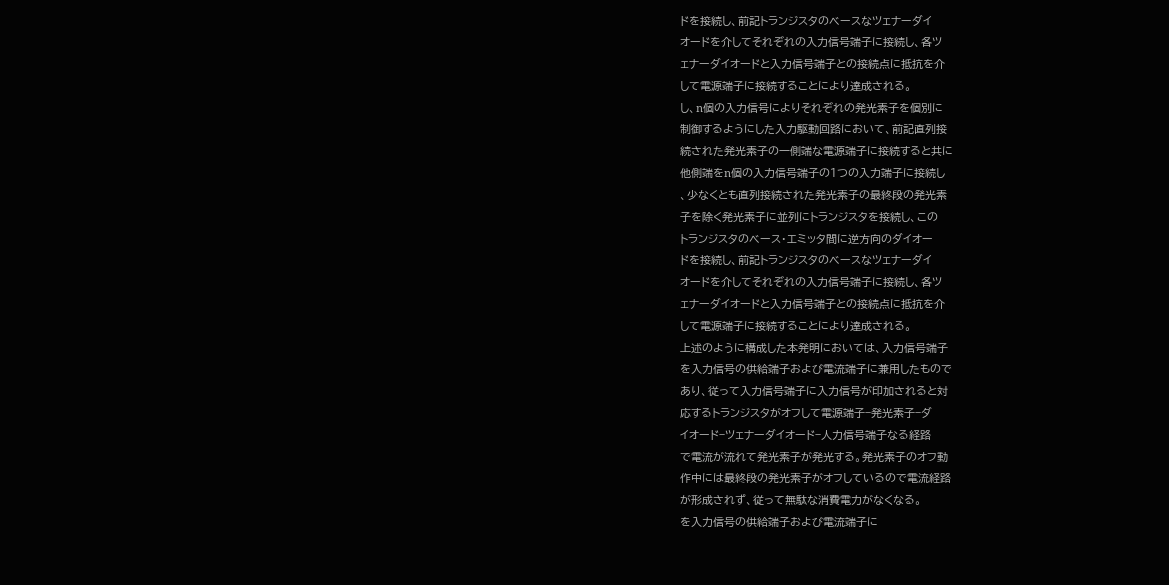ドを接続し、前記トランジスタのベースなツェナーダイ
オードを介してそれぞれの入力信号端子に接続し、各ツ
ェナーダイオードと入力信号端子との接続点に抵抗を介
して電源端子に接続することにより達成される。
し、n個の入力信号によりそれぞれの発光素子を個別に
制御するようにした入力駆動回路において、前記直列接
続された発光素子の一側端な電源端子に接続すると共に
他側端をn個の入力信号端子の1つの入力端子に接続し
、少なくとも直列接続された発光素子の最終段の発光素
子を除く発光素子に並列にトランジスタを接続し、この
トランジスタのベース・エミッタ間に逆方向のダイオー
ドを接続し、前記トランジスタのベースなツェナーダイ
オードを介してそれぞれの入力信号端子に接続し、各ツ
ェナーダイオードと入力信号端子との接続点に抵抗を介
して電源端子に接続することにより達成される。
上述のように構成した本発明においては、入力信号端子
を入力信号の供給端子および電流端子に兼用したもので
あり、従って入力信号端子に入力信号が印加されると対
応するトランジスタがオフして電源端子−発光素子−ダ
イオード−ツェナーダイオード−人力信号端子なる経路
で電流が流れて発光素子が発光する。発光素子のオフ動
作中には最終段の発光素子がオフしているので電流経路
が形成されず、従って無駄な消費電力がなくなる。
を入力信号の供給端子および電流端子に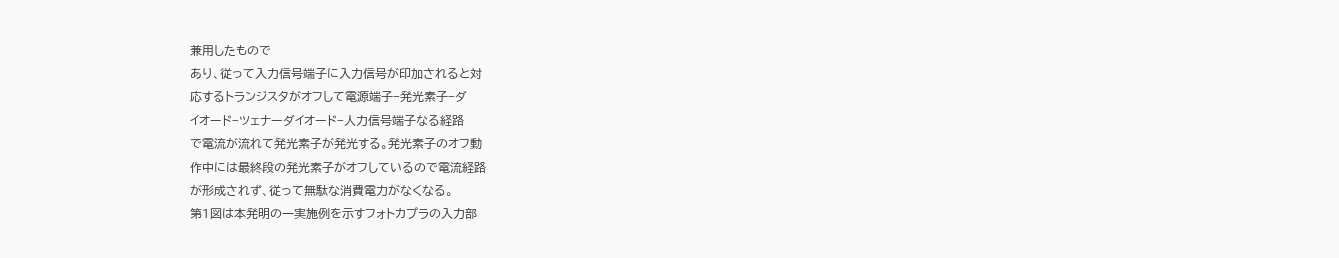兼用したもので
あり、従って入力信号端子に入力信号が印加されると対
応するトランジスタがオフして電源端子−発光素子−ダ
イオード−ツェナーダイオード−人力信号端子なる経路
で電流が流れて発光素子が発光する。発光素子のオフ動
作中には最終段の発光素子がオフしているので電流経路
が形成されず、従って無駄な消費電力がなくなる。
第1図は本発明の一実施例を示すフォトカプラの入力部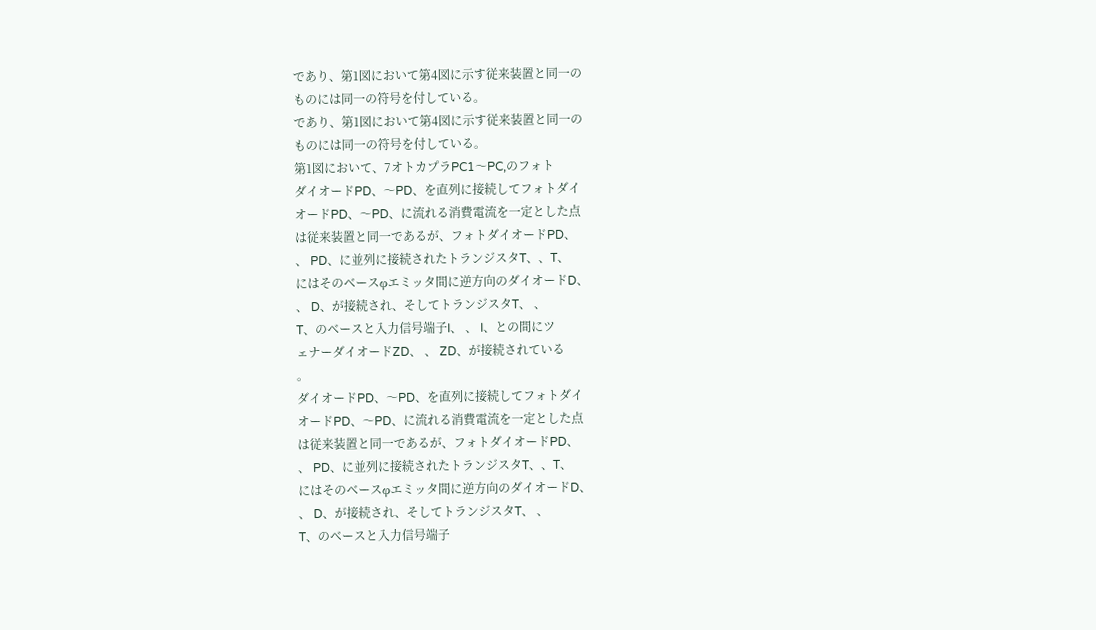であり、第1図において第4図に示す従来装置と同一の
ものには同一の符号を付している。
であり、第1図において第4図に示す従来装置と同一の
ものには同一の符号を付している。
第1図において、7オトカプラPC1〜PC,のフォト
ダイオードPD、〜PD、を直列に接続してフォトダイ
オードPD、〜PD、に流れる消費電流を一定とした点
は従来装置と同一であるが、フォトダイオードPD、
、 PD、に並列に接続されたトランジスタT、、T、
にはそのベースφエミッタ間に逆方向のダイオードD、
、 D、が接続され、そしてトランジスタT、 、
T、のベースと入力信号端子I、 、 I、との間にツ
ェナーダイオードZD、 、 ZD、が接続されている
。
ダイオードPD、〜PD、を直列に接続してフォトダイ
オードPD、〜PD、に流れる消費電流を一定とした点
は従来装置と同一であるが、フォトダイオードPD、
、 PD、に並列に接続されたトランジスタT、、T、
にはそのベースφエミッタ間に逆方向のダイオードD、
、 D、が接続され、そしてトランジスタT、 、
T、のベースと入力信号端子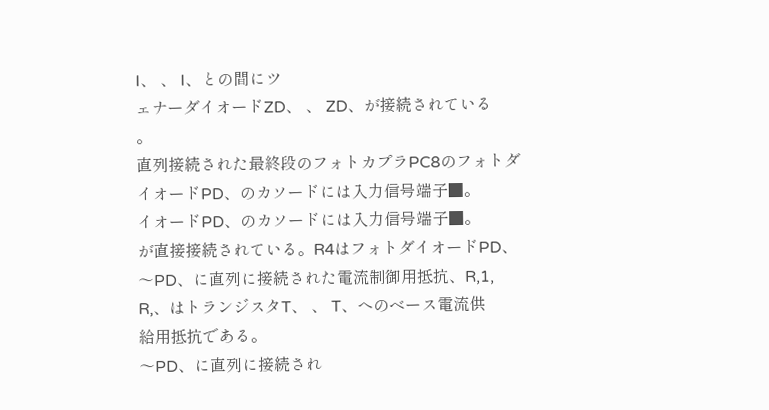I、 、 I、との間にツ
ェナーダイオードZD、 、 ZD、が接続されている
。
直列接続された最終段のフォトカプラPC8のフォトダ
イオードPD、のカソードには入力信号端子■。
イオードPD、のカソードには入力信号端子■。
が直接接続されている。R4はフォトダイオードPD、
〜PD、に直列に接続された電流制御用抵抗、R,1,
R,、はトランジスタT、 、 T、へのベース電流供
給用抵抗である。
〜PD、に直列に接続され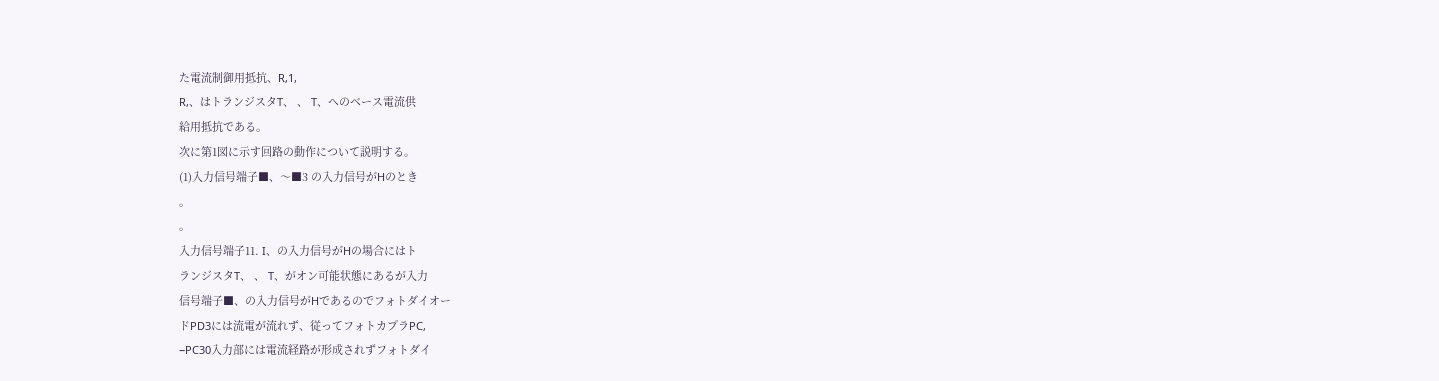た電流制御用抵抗、R,1,
R,、はトランジスタT、 、 T、へのベース電流供
給用抵抗である。
次に第1図に示す回路の動作について説明する。
(1)入力信号端子■、〜■3 の入力信号がHのとき
。
。
入力信号端子11. I、の入力信号がHの場合にはト
ランジスタT、 、 T、がオン可能状態にあるが入力
信号端子■、の入力信号がHであるのでフォトダイオー
ドPD3には流電が流れず、従ってフォトカプラPC,
−PC30入力部には電流経路が形成されずフォトダイ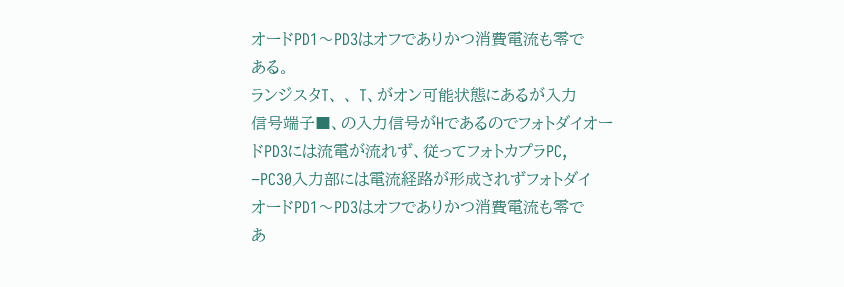オードPD1〜PD3はオフでありかつ消費電流も零で
ある。
ランジスタT、 、 T、がオン可能状態にあるが入力
信号端子■、の入力信号がHであるのでフォトダイオー
ドPD3には流電が流れず、従ってフォトカプラPC,
−PC30入力部には電流経路が形成されずフォトダイ
オードPD1〜PD3はオフでありかつ消費電流も零で
あ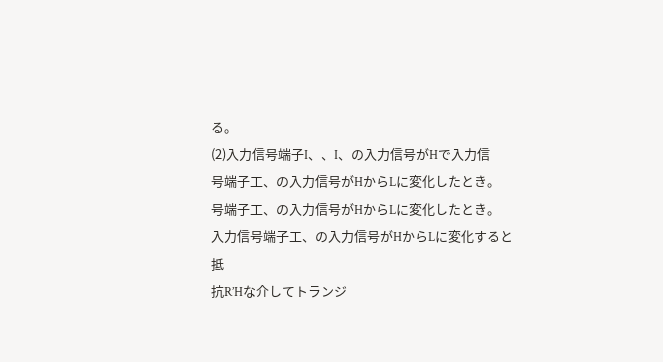る。
(2)入力信号端子I、、I、の入力信号がHで入力信
号端子工、の入力信号がHからLに変化したとき。
号端子工、の入力信号がHからLに変化したとき。
入力信号端子工、の入力信号がHからLに変化すると抵
抗R’Hな介してトランジ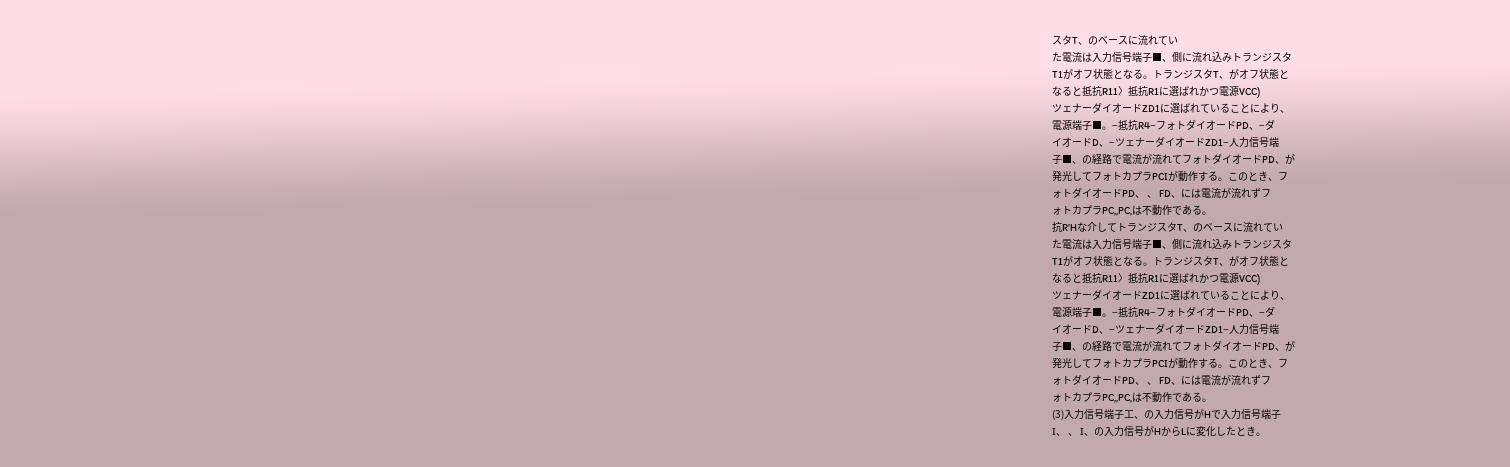スタT、のベースに流れてい
た電流は入力信号端子■、側に流れ込みトランジスタ
T1がオフ状態となる。トランジスタT、がオフ状態と
なると抵抗R11〉抵抗R1に選ばれかつ電源VCC)
ツェナーダイオードZD1に選ばれていることにより、
電源端子■。−抵抗R4−フォトダイオードPD、−ダ
イオードD、−ツェナーダイオードZD1−人力信号端
子■、の経路で電流が流れてフォトダイオードPD、が
発光してフォトカプラPCIが動作する。このとき、フ
ォトダイオードPD、 、 FD、には電流が流れずフ
ォトカプラPC,,PC,は不動作である。
抗R’Hな介してトランジスタT、のベースに流れてい
た電流は入力信号端子■、側に流れ込みトランジスタ
T1がオフ状態となる。トランジスタT、がオフ状態と
なると抵抗R11〉抵抗R1に選ばれかつ電源VCC)
ツェナーダイオードZD1に選ばれていることにより、
電源端子■。−抵抗R4−フォトダイオードPD、−ダ
イオードD、−ツェナーダイオードZD1−人力信号端
子■、の経路で電流が流れてフォトダイオードPD、が
発光してフォトカプラPCIが動作する。このとき、フ
ォトダイオードPD、 、 FD、には電流が流れずフ
ォトカプラPC,,PC,は不動作である。
(3)入力信号端子工、の入力信号がHで入力信号端子
I、 、 I、の入力信号がHからLに変化したとき。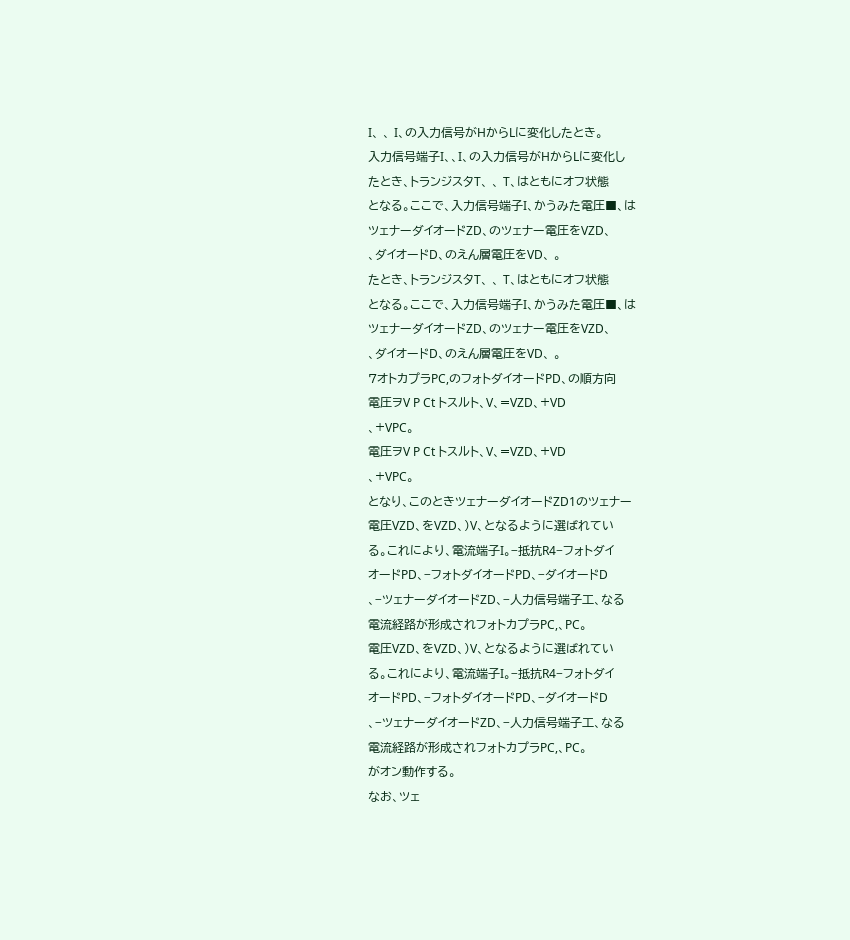I、 、 I、の入力信号がHからLに変化したとき。
入力信号端子I、、I、の入力信号がHからLに変化し
たとき、トランジスタT、 、 T、はともにオフ状態
となる。ここで、入力信号端子I、かうみた電圧■、は
ツェナーダイオードZD、のツェナー電圧をVZD、
、ダイオードD、のえん層電圧をVD、 。
たとき、トランジスタT、 、 T、はともにオフ状態
となる。ここで、入力信号端子I、かうみた電圧■、は
ツェナーダイオードZD、のツェナー電圧をVZD、
、ダイオードD、のえん層電圧をVD、 。
7オトカプラPC,のフォトダイオードPD、の順方向
電圧ヲV P Ct トスルト、V、=VZD、+VD
、+VPC。
電圧ヲV P Ct トスルト、V、=VZD、+VD
、+VPC。
となり、このときツェナーダイオードZD1のツェナー
電圧VZD、をVZD、)V、となるように選ばれてい
る。これにより、電流端子I。−抵抗R4−フォトダイ
オードPD、−フォトダイオードPD、−ダイオードD
、−ツェナーダイオードZD、−人力信号端子工、なる
電流経路が形成されフォトカプラPC,、PC。
電圧VZD、をVZD、)V、となるように選ばれてい
る。これにより、電流端子I。−抵抗R4−フォトダイ
オードPD、−フォトダイオードPD、−ダイオードD
、−ツェナーダイオードZD、−人力信号端子工、なる
電流経路が形成されフォトカプラPC,、PC。
がオン動作する。
なお、ツェ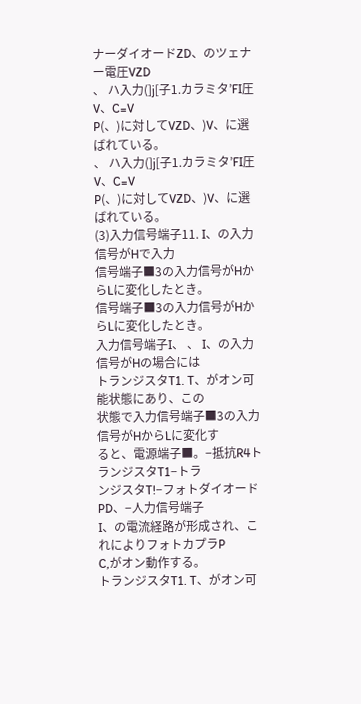ナーダイオードZD、のツェナー電圧VZD
、 ハ入力(]j[子1.カラミタ’FI圧V、C=V
P(、)に対してVZD、)V、に選ばれている。
、 ハ入力(]j[子1.カラミタ’FI圧V、C=V
P(、)に対してVZD、)V、に選ばれている。
(3)入力信号端子11. I、の入力信号がHで入力
信号端子■3の入力信号がHからLに変化したとき。
信号端子■3の入力信号がHからLに変化したとき。
入力信号端子I、 、 I、の入力信号がHの場合には
トランジスタT1. T、がオン可能状態にあり、この
状態で入力信号端子■3の入力信号がHからLに変化す
ると、電源端子■。−抵抗R4トランジスタT1−トラ
ンジスタT!−フォトダイオードPD、−人力信号端子
I、の電流経路が形成され、これによりフォトカプラP
C,がオン動作する。
トランジスタT1. T、がオン可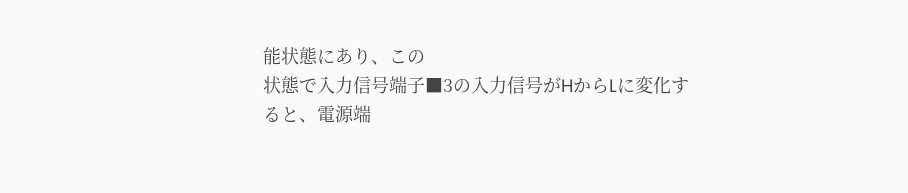能状態にあり、この
状態で入力信号端子■3の入力信号がHからLに変化す
ると、電源端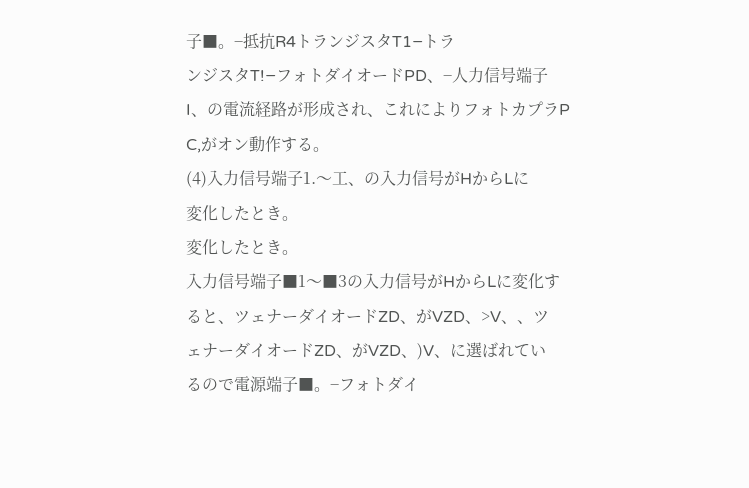子■。−抵抗R4トランジスタT1−トラ
ンジスタT!−フォトダイオードPD、−人力信号端子
I、の電流経路が形成され、これによりフォトカプラP
C,がオン動作する。
(4)入力信号端子1.〜工、の入力信号がHからLに
変化したとき。
変化したとき。
入力信号端子■1〜■3の入力信号がHからLに変化す
ると、ツェナーダイオードZD、がVZD、>V、、ツ
ェナーダイオードZD、がVZD、)V、に選ばれてい
るので電源端子■。−フォトダイ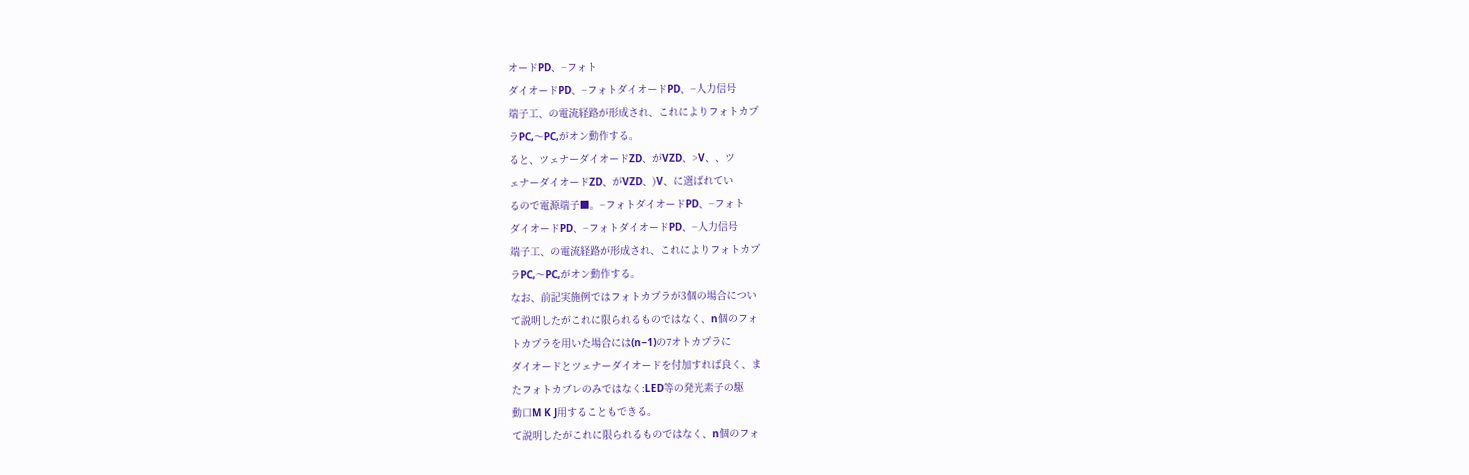オードPD、−フォト
ダイオードPD、−フォトダイオードPD、−人力信号
端子工、の電流経路が形成され、これによりフォトカプ
ラPC,〜PC,がオン動作する。
ると、ツェナーダイオードZD、がVZD、>V、、ツ
ェナーダイオードZD、がVZD、)V、に選ばれてい
るので電源端子■。−フォトダイオードPD、−フォト
ダイオードPD、−フォトダイオードPD、−人力信号
端子工、の電流経路が形成され、これによりフォトカプ
ラPC,〜PC,がオン動作する。
なお、前記実施例ではフォトカプラが3個の場合につい
て説明したがこれに限られるものではなく、n個のフォ
トカプラを用いた場合には(n−1)の7オトカプラに
ダイオードとツェナーダイオードを付加すれば良く、ま
たフォトカブレのみではなく:LED等の発光素子の駆
動口M K J用することもできる。
て説明したがこれに限られるものではなく、n個のフォ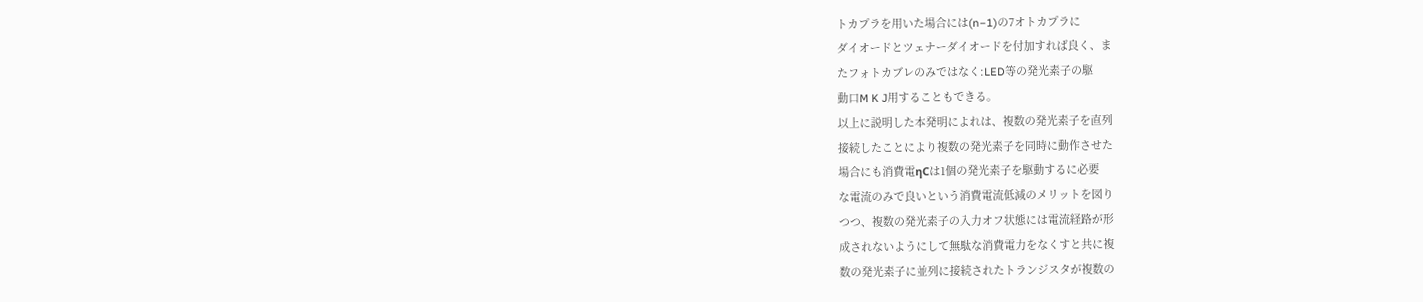トカプラを用いた場合には(n−1)の7オトカプラに
ダイオードとツェナーダイオードを付加すれば良く、ま
たフォトカブレのみではなく:LED等の発光素子の駆
動口M K J用することもできる。
以上に説明した本発明によれは、複数の発光素子を直列
接続したことにより複数の発光素子を同時に動作させた
場合にも消費電ηCは1個の発光素子を駆動するに必要
な電流のみで良いという消費電流低減のメリットを図り
つつ、複数の発光素子の入力オフ状態には電流経路が形
成されないようにして無駄な消費電力をなくすと共に複
数の発光素子に並列に接続されたトランジスタが複数の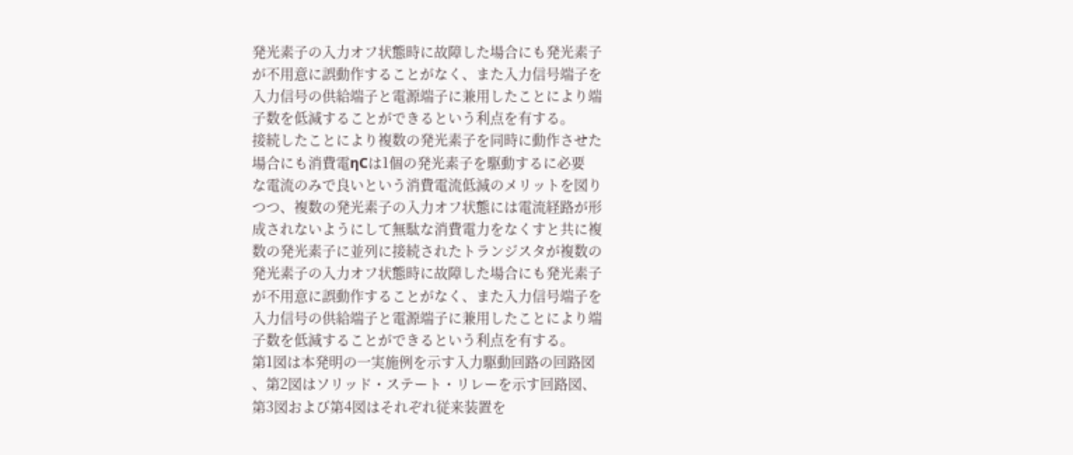発光素子の入力オフ状態時に故障した場合にも発光素子
が不用意に誤動作することがなく、また入力信号端子を
入力信号の供給端子と電源端子に兼用したことにより端
子数を低減することができるという利点を有する。
接続したことにより複数の発光素子を同時に動作させた
場合にも消費電ηCは1個の発光素子を駆動するに必要
な電流のみで良いという消費電流低減のメリットを図り
つつ、複数の発光素子の入力オフ状態には電流経路が形
成されないようにして無駄な消費電力をなくすと共に複
数の発光素子に並列に接続されたトランジスタが複数の
発光素子の入力オフ状態時に故障した場合にも発光素子
が不用意に誤動作することがなく、また入力信号端子を
入力信号の供給端子と電源端子に兼用したことにより端
子数を低減することができるという利点を有する。
第1図は本発明の一実施例を示す入力駆動回路の回路図
、第2図はソリッド・ステート・リレーを示す回路図、
第3図および第4図はそれぞれ従来装置を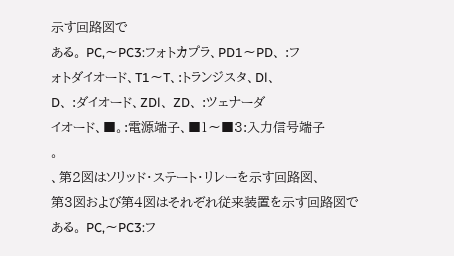示す回路図で
ある。 PC,〜PC3:フォトカプラ、PD1〜PD、 :フ
ォトダイオード、T1〜T、:トランジスタ、Dl、
D、 :ダイオード、ZDl、 ZD、 :ツェナーダ
イオード、■。:電源端子、■1〜■3:入力信号端子
。
、第2図はソリッド・ステート・リレーを示す回路図、
第3図および第4図はそれぞれ従来装置を示す回路図で
ある。 PC,〜PC3:フ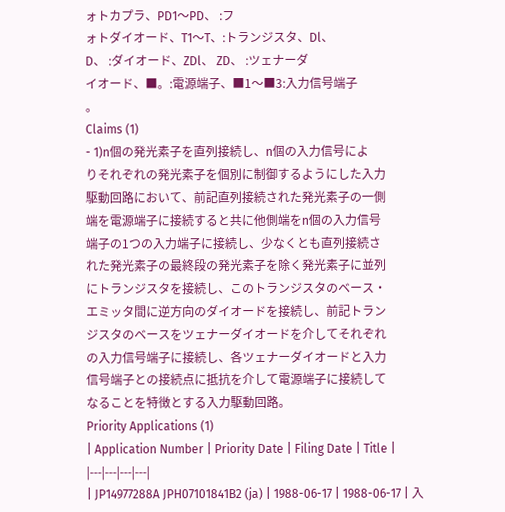ォトカプラ、PD1〜PD、 :フ
ォトダイオード、T1〜T、:トランジスタ、Dl、
D、 :ダイオード、ZDl、 ZD、 :ツェナーダ
イオード、■。:電源端子、■1〜■3:入力信号端子
。
Claims (1)
- 1)n個の発光素子を直列接続し、n個の入力信号によ
りそれぞれの発光素子を個別に制御するようにした入力
駆動回路において、前記直列接続された発光素子の一側
端を電源端子に接続すると共に他側端をn個の入力信号
端子の1つの入力端子に接続し、少なくとも直列接続さ
れた発光素子の最終段の発光素子を除く発光素子に並列
にトランジスタを接続し、このトランジスタのベース・
エミッタ間に逆方向のダイオードを接続し、前記トラン
ジスタのベースをツェナーダイオードを介してそれぞれ
の入力信号端子に接続し、各ツェナーダイオードと入力
信号端子との接続点に抵抗を介して電源端子に接続して
なることを特徴とする入力駆動回路。
Priority Applications (1)
| Application Number | Priority Date | Filing Date | Title |
|---|---|---|---|
| JP14977288A JPH07101841B2 (ja) | 1988-06-17 | 1988-06-17 | 入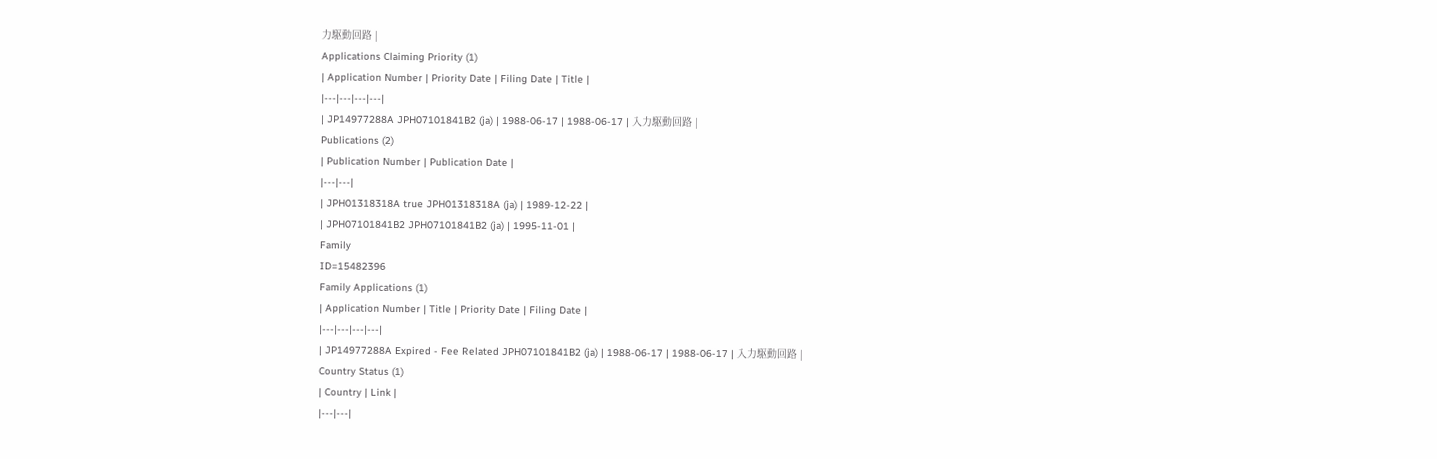力駆動回路 |
Applications Claiming Priority (1)
| Application Number | Priority Date | Filing Date | Title |
|---|---|---|---|
| JP14977288A JPH07101841B2 (ja) | 1988-06-17 | 1988-06-17 | 入力駆動回路 |
Publications (2)
| Publication Number | Publication Date |
|---|---|
| JPH01318318A true JPH01318318A (ja) | 1989-12-22 |
| JPH07101841B2 JPH07101841B2 (ja) | 1995-11-01 |
Family
ID=15482396
Family Applications (1)
| Application Number | Title | Priority Date | Filing Date |
|---|---|---|---|
| JP14977288A Expired - Fee Related JPH07101841B2 (ja) | 1988-06-17 | 1988-06-17 | 入力駆動回路 |
Country Status (1)
| Country | Link |
|---|---|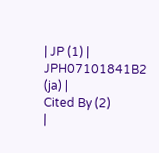| JP (1) | JPH07101841B2 (ja) |
Cited By (2)
|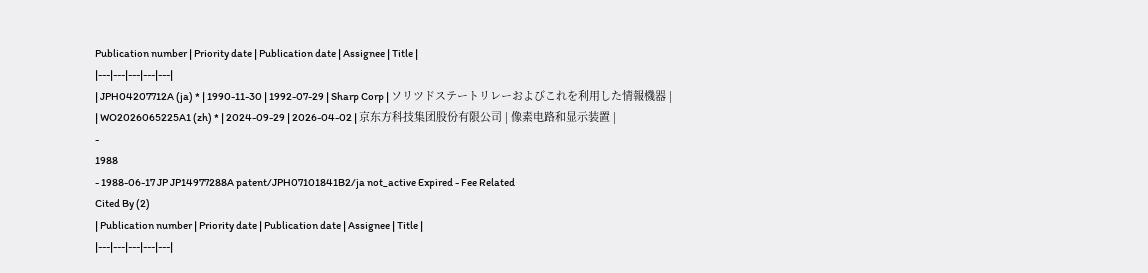Publication number | Priority date | Publication date | Assignee | Title |
|---|---|---|---|---|
| JPH04207712A (ja) * | 1990-11-30 | 1992-07-29 | Sharp Corp | ソリツドステートリレーおよびこれを利用した情報機器 |
| WO2026065225A1 (zh) * | 2024-09-29 | 2026-04-02 | 京东方科技集团股份有限公司 | 像素电路和显示装置 |
-
1988
- 1988-06-17 JP JP14977288A patent/JPH07101841B2/ja not_active Expired - Fee Related
Cited By (2)
| Publication number | Priority date | Publication date | Assignee | Title |
|---|---|---|---|---|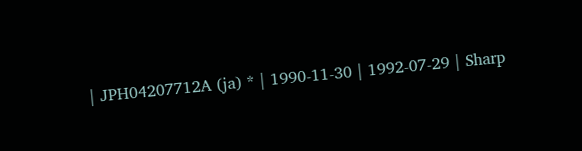| JPH04207712A (ja) * | 1990-11-30 | 1992-07-29 | Sharp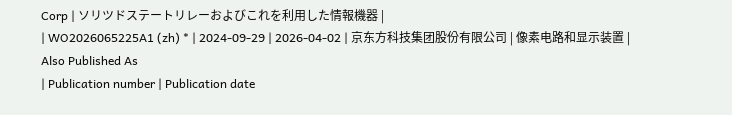Corp | ソリツドステートリレーおよびこれを利用した情報機器 |
| WO2026065225A1 (zh) * | 2024-09-29 | 2026-04-02 | 京东方科技集团股份有限公司 | 像素电路和显示装置 |
Also Published As
| Publication number | Publication date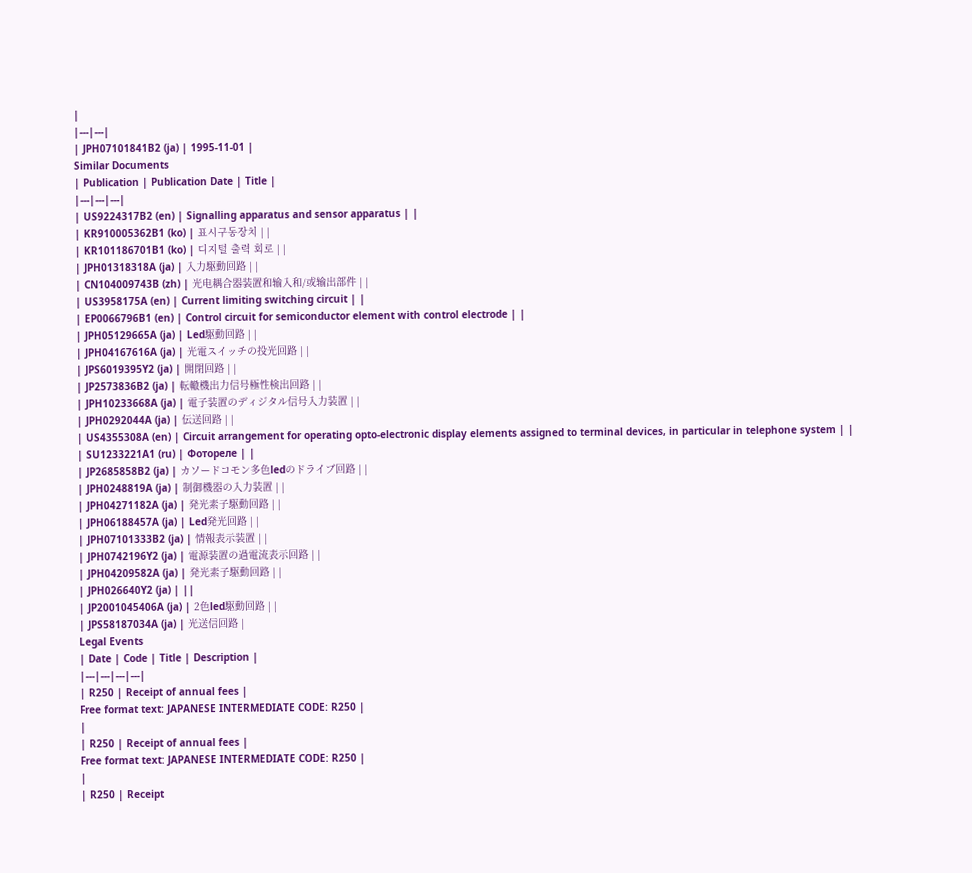|
|---|---|
| JPH07101841B2 (ja) | 1995-11-01 |
Similar Documents
| Publication | Publication Date | Title |
|---|---|---|
| US9224317B2 (en) | Signalling apparatus and sensor apparatus | |
| KR910005362B1 (ko) | 표시구동장치 | |
| KR101186701B1 (ko) | 디지털 출력 회로 | |
| JPH01318318A (ja) | 入力駆動回路 | |
| CN104009743B (zh) | 光电耦合器装置和输入和/或输出部件 | |
| US3958175A (en) | Current limiting switching circuit | |
| EP0066796B1 (en) | Control circuit for semiconductor element with control electrode | |
| JPH05129665A (ja) | Led駆動回路 | |
| JPH04167616A (ja) | 光電スイッチの投光回路 | |
| JPS6019395Y2 (ja) | 開閉回路 | |
| JP2573836B2 (ja) | 転轍機出力信号極性検出回路 | |
| JPH10233668A (ja) | 電子装置のディジタル信号入力装置 | |
| JPH0292044A (ja) | 伝送回路 | |
| US4355308A (en) | Circuit arrangement for operating opto-electronic display elements assigned to terminal devices, in particular in telephone system | |
| SU1233221A1 (ru) | Фотореле | |
| JP2685858B2 (ja) | カソードコモン多色ledのドライブ回路 | |
| JPH0248819A (ja) | 制御機器の入力装置 | |
| JPH04271182A (ja) | 発光素子駆動回路 | |
| JPH06188457A (ja) | Led発光回路 | |
| JPH07101333B2 (ja) | 情報表示装置 | |
| JPH0742196Y2 (ja) | 電源装置の過電流表示回路 | |
| JPH04209582A (ja) | 発光素子駆動回路 | |
| JPH026640Y2 (ja) | ||
| JP2001045406A (ja) | 2色led駆動回路 | |
| JPS58187034A (ja) | 光送信回路 |
Legal Events
| Date | Code | Title | Description |
|---|---|---|---|
| R250 | Receipt of annual fees |
Free format text: JAPANESE INTERMEDIATE CODE: R250 |
|
| R250 | Receipt of annual fees |
Free format text: JAPANESE INTERMEDIATE CODE: R250 |
|
| R250 | Receipt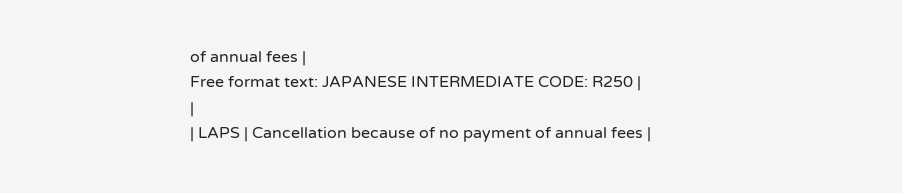of annual fees |
Free format text: JAPANESE INTERMEDIATE CODE: R250 |
|
| LAPS | Cancellation because of no payment of annual fees |